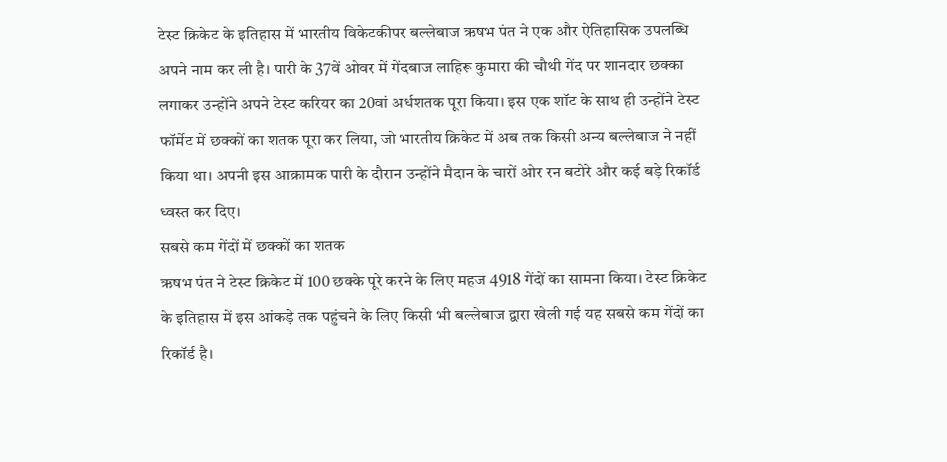टेस्ट क्रिकेट के इतिहास में भारतीय विकेटकीपर बल्लेबाज ऋषभ पंत ने एक और ऐतिहासिक उपलब्धि अपने नाम कर ली है। पारी के 37वें ओवर में गेंदबाज लाहिरू कुमारा की चौथी गेंद पर शानदार छक्का लगाकर उन्होंने अपने टेस्ट करियर का 20वां अर्धशतक पूरा किया। इस एक शॉट के साथ ही उन्होंने टेस्ट फॉर्मेट में छक्कों का शतक पूरा कर लिया, जो भारतीय क्रिकेट में अब तक किसी अन्य बल्लेबाज ने नहीं किया था। अपनी इस आक्रामक पारी के दौरान उन्होंने मैदान के चारों ओर रन बटोरे और कई बड़े रिकॉर्ड ध्वस्त कर दिए।
सबसे कम गेंदों में छक्कों का शतक
ऋषभ पंत ने टेस्ट क्रिकेट में 100 छक्के पूरे करने के लिए महज 4918 गेंदों का सामना किया। टेस्ट क्रिकेट के इतिहास में इस आंकड़े तक पहुंचने के लिए किसी भी बल्लेबाज द्वारा खेली गई यह सबसे कम गेंदों का रिकॉर्ड है।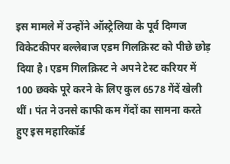इस मामले में उन्होंने ऑस्ट्रेलिया के पूर्व दिग्गज विकेटकीपर बल्लेबाज एडम गिलक्रिस्ट को पीछे छोड़ दिया है। एडम गिलक्रिस्ट ने अपने टेस्ट करियर में 100 छक्के पूरे करने के लिए कुल 6578 गेंदें खेली थीं। पंत ने उनसे काफी कम गेंदों का सामना करते हुए इस महारिकॉर्ड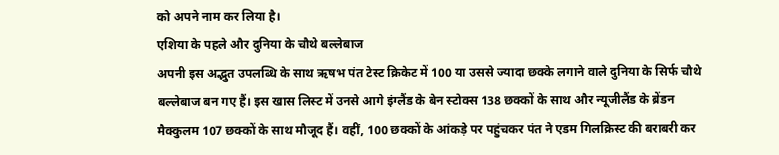को अपने नाम कर लिया है।
एशिया के पहले और दुनिया के चौथे बल्लेबाज
अपनी इस अद्भुत उपलब्धि के साथ ऋषभ पंत टेस्ट क्रिकेट में 100 या उससे ज्यादा छक्के लगाने वाले दुनिया के सिर्फ चौथे बल्लेबाज बन गए हैं। इस खास लिस्ट में उनसे आगे इंग्लैंड के बेन स्टोक्स 138 छक्कों के साथ और न्यूजीलैंड के ब्रेंडन मैक्कुलम 107 छक्कों के साथ मौजूद हैं। वहीं, 100 छक्कों के आंकड़े पर पहुंचकर पंत ने एडम गिलक्रिस्ट की बराबरी कर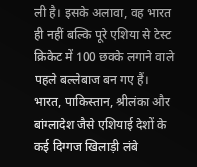ली है। इसके अलावा, वह भारत ही नहीं बल्कि पूरे एशिया से टेस्ट क्रिकेट में 100 छक्के लगाने वाले पहले बल्लेबाज बन गए हैं। भारत, पाकिस्तान, श्रीलंका और बांग्लादेश जैसे एशियाई देशों के कई दिग्गज खिलाड़ी लंबे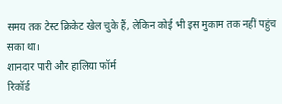समय तक टेस्ट क्रिकेट खेल चुके हैं, लेकिन कोई भी इस मुकाम तक नहीं पहुंच सका था।
शानदार पारी और हालिया फॉर्म
रिकॉर्ड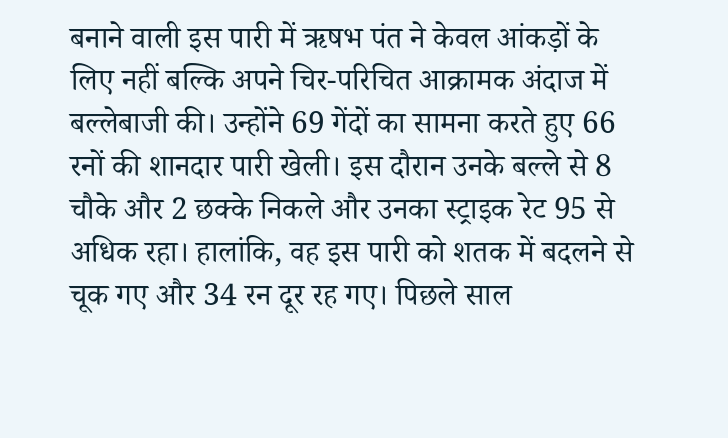बनाने वाली इस पारी में ऋषभ पंत ने केवल आंकड़ों के लिए नहीं बल्कि अपने चिर-परिचित आक्रामक अंदाज में बल्लेबाजी की। उन्होंने 69 गेंदों का सामना करते हुए 66 रनों की शानदार पारी खेली। इस दौरान उनके बल्ले से 8 चौके और 2 छक्के निकले और उनका स्ट्राइक रेट 95 से अधिक रहा। हालांकि, वह इस पारी को शतक में बदलने से चूक गए और 34 रन दूर रह गए। पिछले साल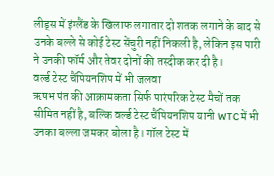लीड्स में इंग्लैंड के खिलाफ लगातार दो शतक लगाने के बाद से उनके बल्ले से कोई टेस्ट सेंचुरी नहीं निकली है, लेकिन इस पारी ने उनकी फॉर्म और तेवर दोनों की तस्दीक कर दी है।
वर्ल्ड टेस्ट चैंपियनशिप में भी जलवा
ऋषभ पंत की आक्रामकता सिर्फ पारंपरिक टेस्ट मैचों तक सीमित नहीं है, बल्कि वर्ल्ड टेस्ट चैंपियनशिप यानी WTC में भी उनका बल्ला जमकर बोला है। गॉल टेस्ट में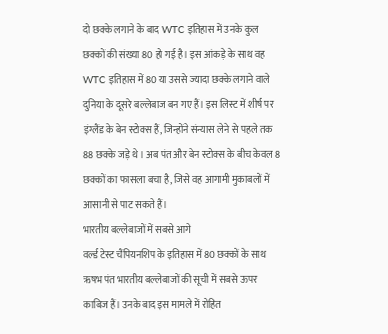दो छक्के लगाने के बाद WTC इतिहास में उनके कुल छक्कों की संख्या 80 हो गई है। इस आंकड़े के साथ वह WTC इतिहास में 80 या उससे ज्यादा छक्के लगाने वाले दुनिया के दूसरे बल्लेबाज बन गए हैं। इस लिस्ट में शीर्ष पर इंग्लैंड के बेन स्टोक्स हैं, जिन्होंने संन्यास लेने से पहले तक 88 छक्के जड़े थे। अब पंत और बेन स्टोक्स के बीच केवल 8 छक्कों का फासला बचा है, जिसे वह आगामी मुकाबलों में आसानी से पाट सकते हैं।
भारतीय बल्लेबाजों में सबसे आगे
वर्ल्ड टेस्ट चैंपियनशिप के इतिहास में 80 छक्कों के साथ ऋषभ पंत भारतीय बल्लेबाजों की सूची में सबसे ऊपर काबिज हैं। उनके बाद इस मामले में रोहित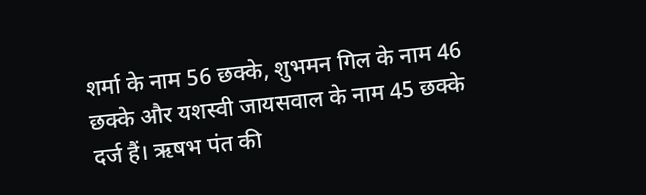शर्मा के नाम 56 छक्के, शुभमन गिल के नाम 46 छक्के और यशस्वी जायसवाल के नाम 45 छक्के दर्ज हैं। ऋषभ पंत की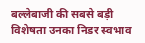बल्लेबाजी की सबसे बड़ी विशेषता उनका निडर स्वभाव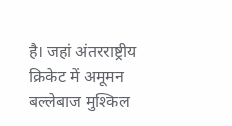है। जहां अंतरराष्ट्रीय क्रिकेट में अमूमन बल्लेबाज मुश्किल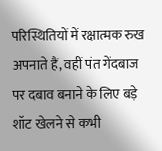परिस्थितियों में रक्षात्मक रुख अपनाते हैं, वहीं पंत गेंदबाज पर दबाव बनाने के लिए बड़े शॉट खेलने से कभी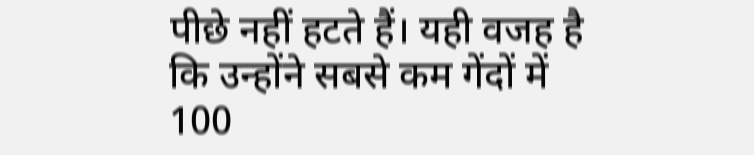पीछे नहीं हटते हैं। यही वजह है कि उन्होंने सबसे कम गेंदों में 100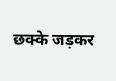छक्के जड़कर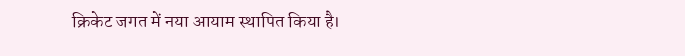क्रिकेट जगत में नया आयाम स्थापित किया है।